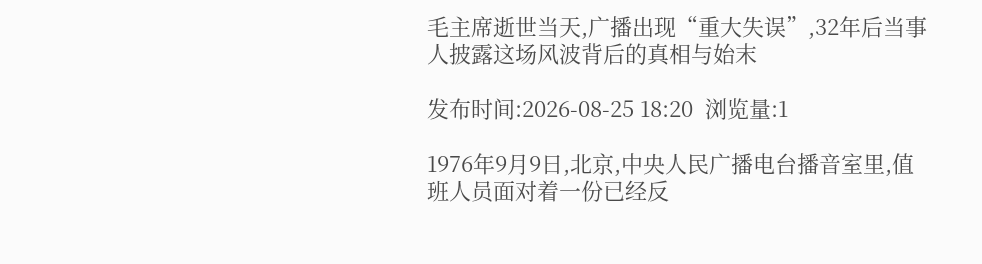毛主席逝世当天,广播出现“重大失误”,32年后当事人披露这场风波背后的真相与始末

发布时间:2026-08-25 18:20  浏览量:1

1976年9月9日,北京,中央人民广播电台播音室里,值班人员面对着一份已经反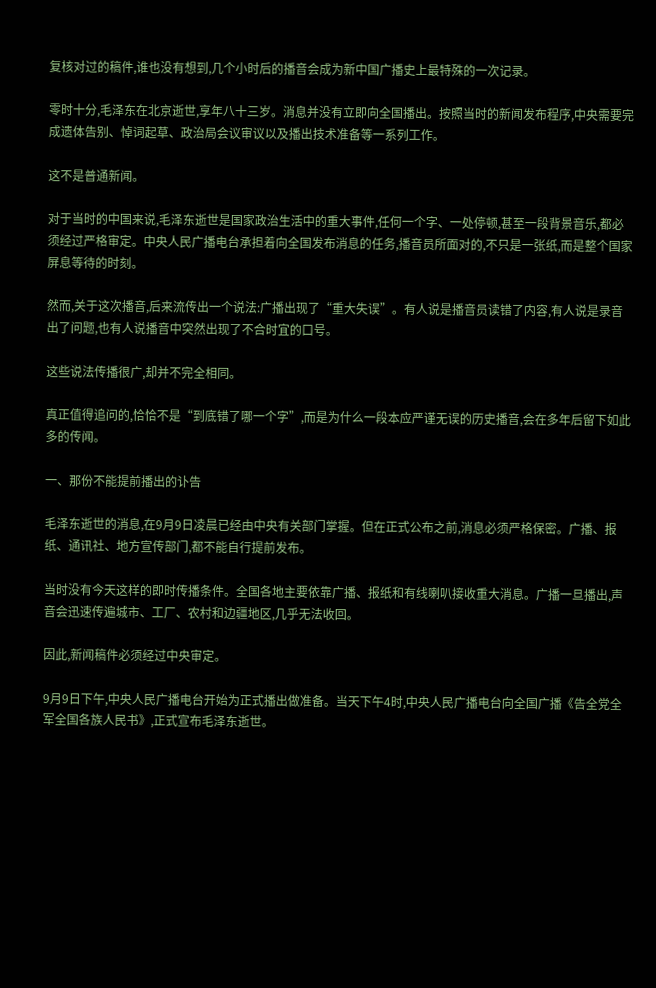复核对过的稿件,谁也没有想到,几个小时后的播音会成为新中国广播史上最特殊的一次记录。

零时十分,毛泽东在北京逝世,享年八十三岁。消息并没有立即向全国播出。按照当时的新闻发布程序,中央需要完成遗体告别、悼词起草、政治局会议审议以及播出技术准备等一系列工作。

这不是普通新闻。

对于当时的中国来说,毛泽东逝世是国家政治生活中的重大事件,任何一个字、一处停顿,甚至一段背景音乐,都必须经过严格审定。中央人民广播电台承担着向全国发布消息的任务,播音员所面对的,不只是一张纸,而是整个国家屏息等待的时刻。

然而,关于这次播音,后来流传出一个说法:广播出现了“重大失误”。有人说是播音员读错了内容,有人说是录音出了问题,也有人说播音中突然出现了不合时宜的口号。

这些说法传播很广,却并不完全相同。

真正值得追问的,恰恰不是“到底错了哪一个字”,而是为什么一段本应严谨无误的历史播音,会在多年后留下如此多的传闻。

一、那份不能提前播出的讣告

毛泽东逝世的消息,在9月9日凌晨已经由中央有关部门掌握。但在正式公布之前,消息必须严格保密。广播、报纸、通讯社、地方宣传部门,都不能自行提前发布。

当时没有今天这样的即时传播条件。全国各地主要依靠广播、报纸和有线喇叭接收重大消息。广播一旦播出,声音会迅速传遍城市、工厂、农村和边疆地区,几乎无法收回。

因此,新闻稿件必须经过中央审定。

9月9日下午,中央人民广播电台开始为正式播出做准备。当天下午4时,中央人民广播电台向全国广播《告全党全军全国各族人民书》,正式宣布毛泽东逝世。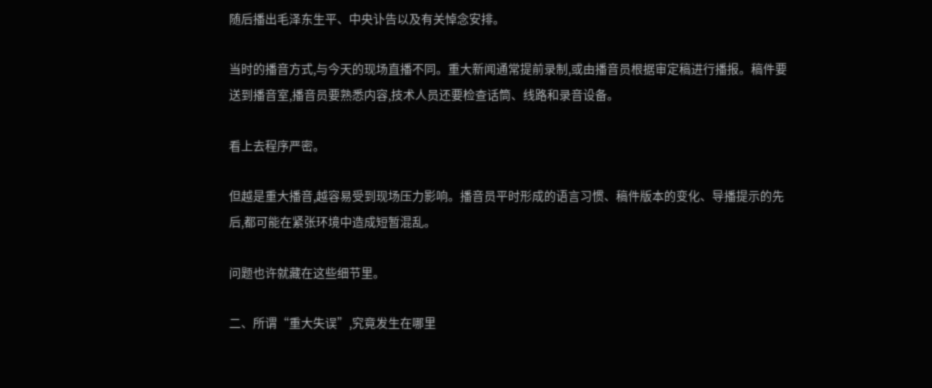随后播出毛泽东生平、中央讣告以及有关悼念安排。

当时的播音方式,与今天的现场直播不同。重大新闻通常提前录制,或由播音员根据审定稿进行播报。稿件要送到播音室,播音员要熟悉内容,技术人员还要检查话筒、线路和录音设备。

看上去程序严密。

但越是重大播音,越容易受到现场压力影响。播音员平时形成的语言习惯、稿件版本的变化、导播提示的先后,都可能在紧张环境中造成短暂混乱。

问题也许就藏在这些细节里。

二、所谓“重大失误”,究竟发生在哪里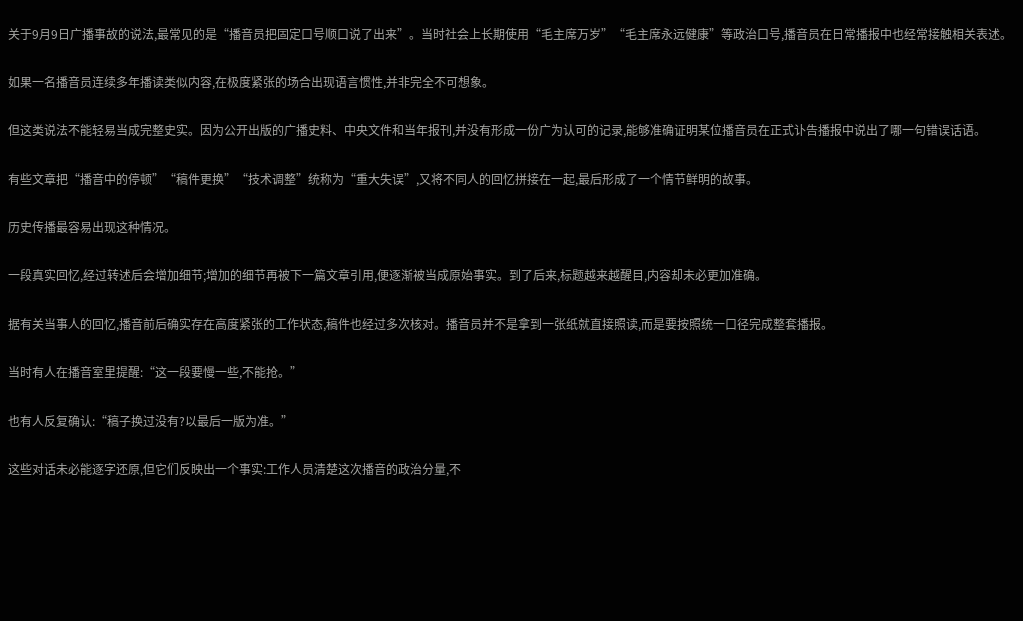关于9月9日广播事故的说法,最常见的是“播音员把固定口号顺口说了出来”。当时社会上长期使用“毛主席万岁”“毛主席永远健康”等政治口号,播音员在日常播报中也经常接触相关表述。

如果一名播音员连续多年播读类似内容,在极度紧张的场合出现语言惯性,并非完全不可想象。

但这类说法不能轻易当成完整史实。因为公开出版的广播史料、中央文件和当年报刊,并没有形成一份广为认可的记录,能够准确证明某位播音员在正式讣告播报中说出了哪一句错误话语。

有些文章把“播音中的停顿”“稿件更换”“技术调整”统称为“重大失误”,又将不同人的回忆拼接在一起,最后形成了一个情节鲜明的故事。

历史传播最容易出现这种情况。

一段真实回忆,经过转述后会增加细节;增加的细节再被下一篇文章引用,便逐渐被当成原始事实。到了后来,标题越来越醒目,内容却未必更加准确。

据有关当事人的回忆,播音前后确实存在高度紧张的工作状态,稿件也经过多次核对。播音员并不是拿到一张纸就直接照读,而是要按照统一口径完成整套播报。

当时有人在播音室里提醒:“这一段要慢一些,不能抢。”

也有人反复确认:“稿子换过没有?以最后一版为准。”

这些对话未必能逐字还原,但它们反映出一个事实:工作人员清楚这次播音的政治分量,不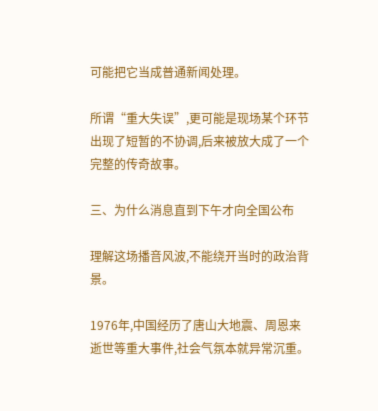可能把它当成普通新闻处理。

所谓“重大失误”,更可能是现场某个环节出现了短暂的不协调,后来被放大成了一个完整的传奇故事。

三、为什么消息直到下午才向全国公布

理解这场播音风波,不能绕开当时的政治背景。

1976年,中国经历了唐山大地震、周恩来逝世等重大事件,社会气氛本就异常沉重。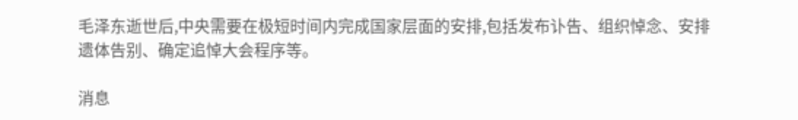毛泽东逝世后,中央需要在极短时间内完成国家层面的安排,包括发布讣告、组织悼念、安排遗体告别、确定追悼大会程序等。

消息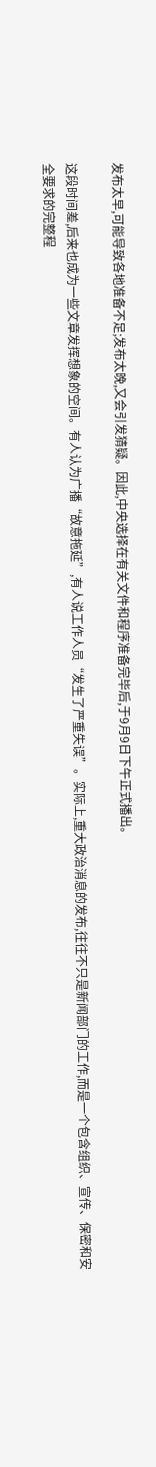发布太早,可能导致各地准备不足;发布太晚,又会引发猜疑。因此,中央选择在有关文件和程序准备完毕后,于9月9日下午正式播出。

这段时间差,后来也成为一些文章发挥想象的空间。有人认为广播“故意拖延”,有人说工作人员“发生了严重失误”。实际上,重大政治消息的发布,往往不只是新闻部门的工作,而是一个包含组织、宣传、保密和安全要求的完整程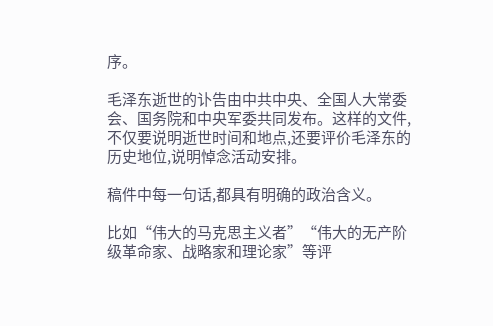序。

毛泽东逝世的讣告由中共中央、全国人大常委会、国务院和中央军委共同发布。这样的文件,不仅要说明逝世时间和地点,还要评价毛泽东的历史地位,说明悼念活动安排。

稿件中每一句话,都具有明确的政治含义。

比如“伟大的马克思主义者”“伟大的无产阶级革命家、战略家和理论家”等评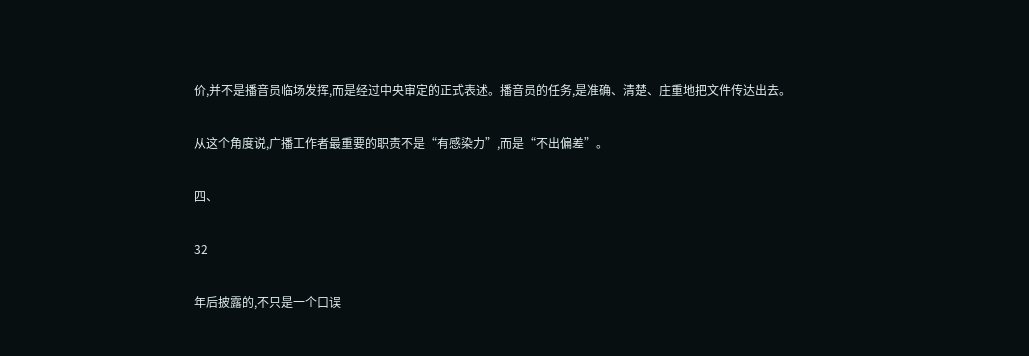价,并不是播音员临场发挥,而是经过中央审定的正式表述。播音员的任务,是准确、清楚、庄重地把文件传达出去。

从这个角度说,广播工作者最重要的职责不是“有感染力”,而是“不出偏差”。

四、

32

年后披露的,不只是一个口误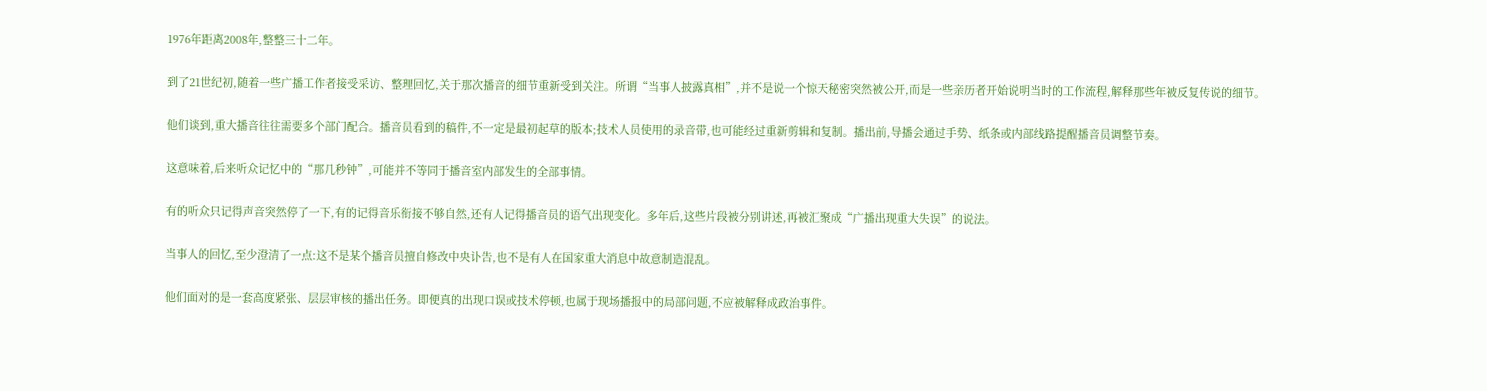1976年距离2008年,整整三十二年。

到了21世纪初,随着一些广播工作者接受采访、整理回忆,关于那次播音的细节重新受到关注。所谓“当事人披露真相”,并不是说一个惊天秘密突然被公开,而是一些亲历者开始说明当时的工作流程,解释那些年被反复传说的细节。

他们谈到,重大播音往往需要多个部门配合。播音员看到的稿件,不一定是最初起草的版本;技术人员使用的录音带,也可能经过重新剪辑和复制。播出前,导播会通过手势、纸条或内部线路提醒播音员调整节奏。

这意味着,后来听众记忆中的“那几秒钟”,可能并不等同于播音室内部发生的全部事情。

有的听众只记得声音突然停了一下,有的记得音乐衔接不够自然,还有人记得播音员的语气出现变化。多年后,这些片段被分别讲述,再被汇聚成“广播出现重大失误”的说法。

当事人的回忆,至少澄清了一点:这不是某个播音员擅自修改中央讣告,也不是有人在国家重大消息中故意制造混乱。

他们面对的是一套高度紧张、层层审核的播出任务。即便真的出现口误或技术停顿,也属于现场播报中的局部问题,不应被解释成政治事件。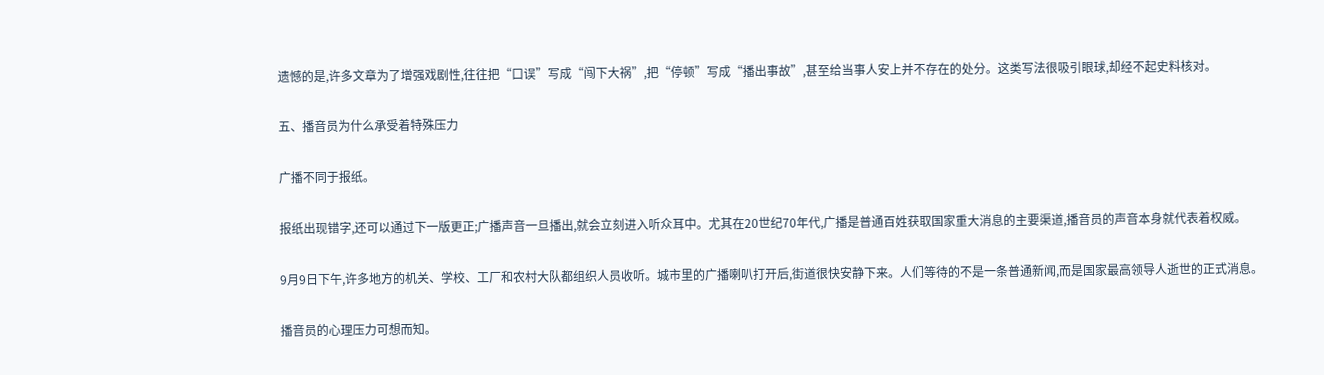遗憾的是,许多文章为了增强戏剧性,往往把“口误”写成“闯下大祸”,把“停顿”写成“播出事故”,甚至给当事人安上并不存在的处分。这类写法很吸引眼球,却经不起史料核对。

五、播音员为什么承受着特殊压力

广播不同于报纸。

报纸出现错字,还可以通过下一版更正;广播声音一旦播出,就会立刻进入听众耳中。尤其在20世纪70年代,广播是普通百姓获取国家重大消息的主要渠道,播音员的声音本身就代表着权威。

9月9日下午,许多地方的机关、学校、工厂和农村大队都组织人员收听。城市里的广播喇叭打开后,街道很快安静下来。人们等待的不是一条普通新闻,而是国家最高领导人逝世的正式消息。

播音员的心理压力可想而知。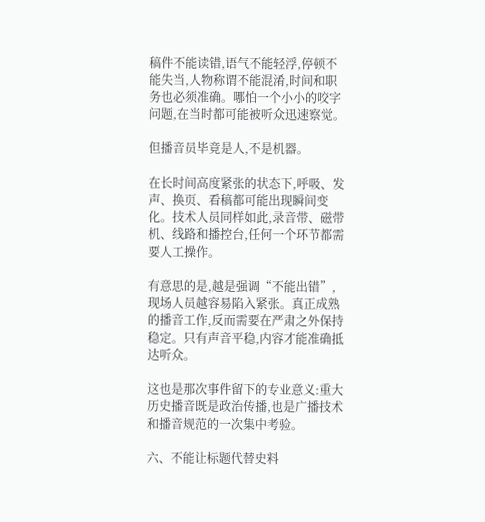稿件不能读错,语气不能轻浮,停顿不能失当,人物称谓不能混淆,时间和职务也必须准确。哪怕一个小小的咬字问题,在当时都可能被听众迅速察觉。

但播音员毕竟是人,不是机器。

在长时间高度紧张的状态下,呼吸、发声、换页、看稿都可能出现瞬间变化。技术人员同样如此,录音带、磁带机、线路和播控台,任何一个环节都需要人工操作。

有意思的是,越是强调“不能出错”,现场人员越容易陷入紧张。真正成熟的播音工作,反而需要在严肃之外保持稳定。只有声音平稳,内容才能准确抵达听众。

这也是那次事件留下的专业意义:重大历史播音既是政治传播,也是广播技术和播音规范的一次集中考验。

六、不能让标题代替史料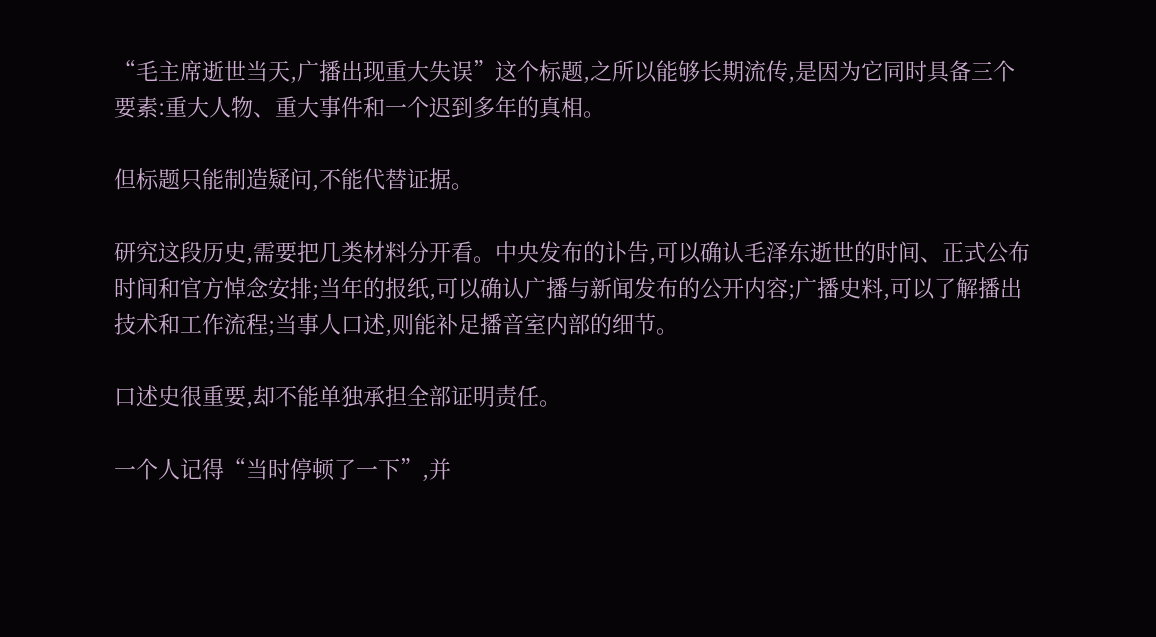“毛主席逝世当天,广播出现重大失误”这个标题,之所以能够长期流传,是因为它同时具备三个要素:重大人物、重大事件和一个迟到多年的真相。

但标题只能制造疑问,不能代替证据。

研究这段历史,需要把几类材料分开看。中央发布的讣告,可以确认毛泽东逝世的时间、正式公布时间和官方悼念安排;当年的报纸,可以确认广播与新闻发布的公开内容;广播史料,可以了解播出技术和工作流程;当事人口述,则能补足播音室内部的细节。

口述史很重要,却不能单独承担全部证明责任。

一个人记得“当时停顿了一下”,并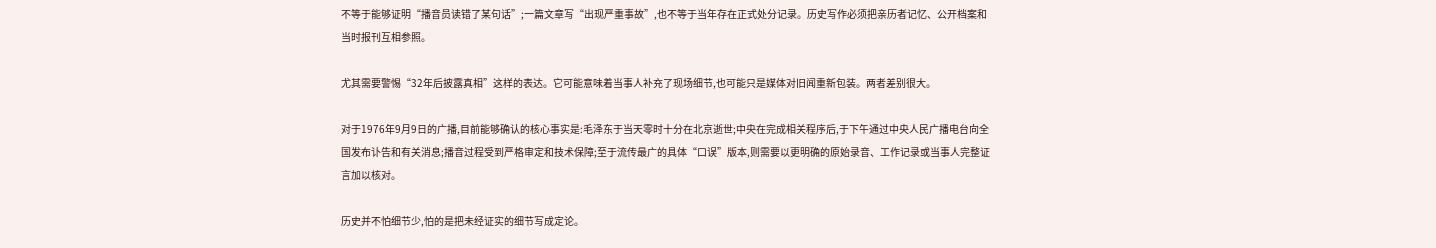不等于能够证明“播音员读错了某句话”;一篇文章写“出现严重事故”,也不等于当年存在正式处分记录。历史写作必须把亲历者记忆、公开档案和当时报刊互相参照。

尤其需要警惕“32年后披露真相”这样的表达。它可能意味着当事人补充了现场细节,也可能只是媒体对旧闻重新包装。两者差别很大。

对于1976年9月9日的广播,目前能够确认的核心事实是:毛泽东于当天零时十分在北京逝世;中央在完成相关程序后,于下午通过中央人民广播电台向全国发布讣告和有关消息;播音过程受到严格审定和技术保障;至于流传最广的具体“口误”版本,则需要以更明确的原始录音、工作记录或当事人完整证言加以核对。

历史并不怕细节少,怕的是把未经证实的细节写成定论。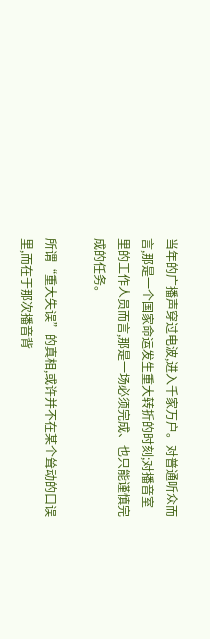当年的广播声穿过电波,进入千家万户。对普通听众而言,那是一个国家命运发生重大转折的时刻;对播音室里的工作人员而言,那是一场必须完成、也只能谨慎完成的任务。

所谓“重大失误”的真相,或许并不在某个耸动的口误里,而在于那次播音背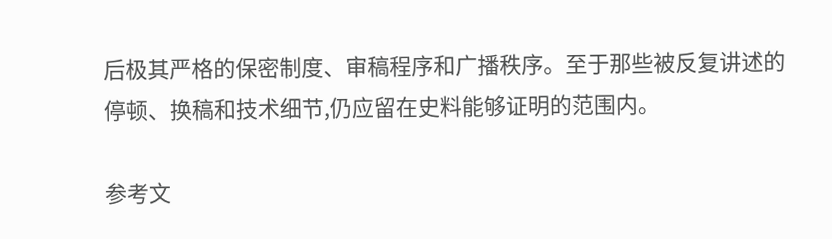后极其严格的保密制度、审稿程序和广播秩序。至于那些被反复讲述的停顿、换稿和技术细节,仍应留在史料能够证明的范围内。

参考文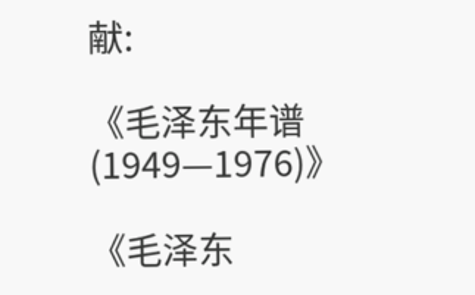献:

《毛泽东年谱(1949—1976)》

《毛泽东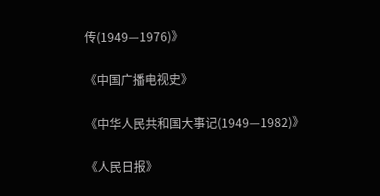传(1949—1976)》

《中国广播电视史》

《中华人民共和国大事记(1949—1982)》

《人民日报》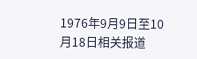1976年9月9日至10月18日相关报道